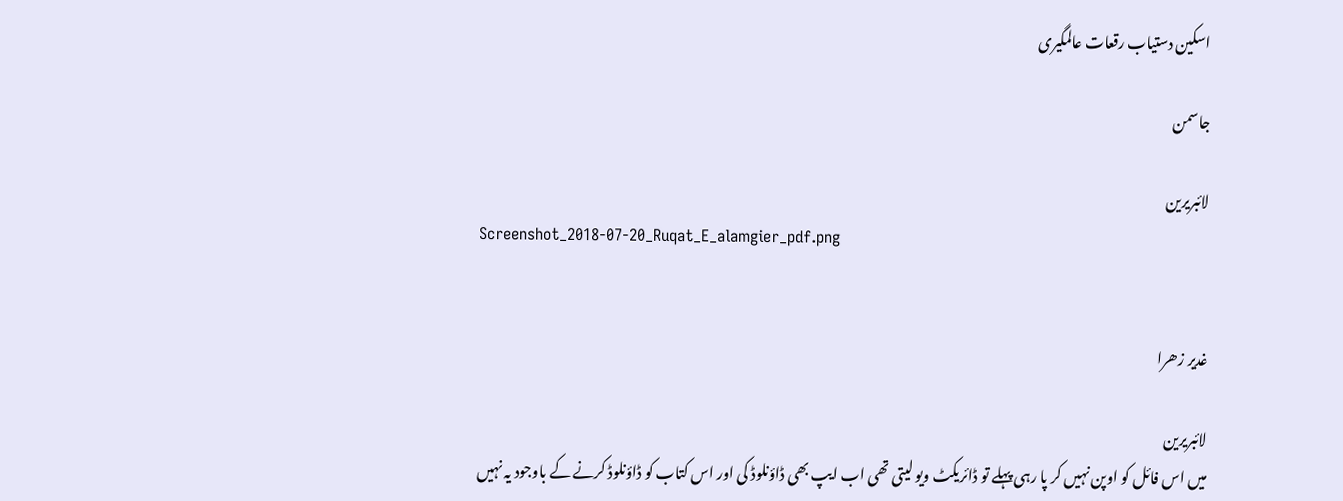اسکین دستیاب رقعات عالمگیری

جاسمن

لائبریرین
Screenshot_2018-07-20_Ruqat_E_alamgier_pdf.png


غدیر زھرا

لائبریرین
میں اس فائل کو اوپن نہیں کر پا رہی پہلے تو ڈائریکٹ ویو لیتی تھی اب ایپ بھی ڈاؤنلوڈ کی اور اس کتاب کو ڈاؤنلوڈ کرنے کے باوجود یہ نہیں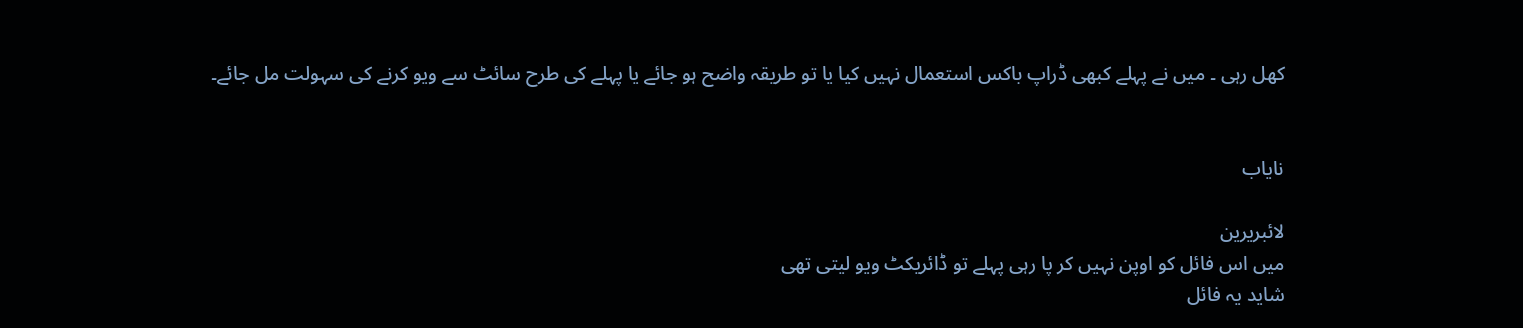کھل رہی ۔ میں نے پہلے کبھی ڈراپ باکس استعمال نہیں کیا یا تو طریقہ واضح ہو جائے یا پہلے کی طرح سائٹ سے ویو کرنے کی سہولت مل جائے۔


نایاب

لائبریرین
میں اس فائل کو اوپن نہیں کر پا رہی پہلے تو ڈائریکٹ ویو لیتی تھی
شاید یہ فائل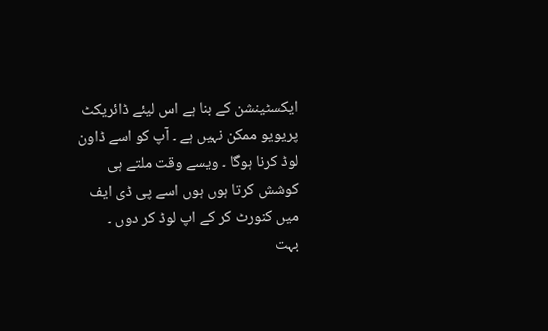ایکسٹینشن کے بنا ہے اس لیئے ڈائریکٹ پریویو ممکن نہیں ہے ۔ آپ کو اسے ڈاون لوڈ کرنا ہوگا ۔ ویسے وقت ملتے ہی کوشش کرتا ہوں ہوں اسے پی ڈی ایف میں کنورٹ کر کے اپ لوڈ کر دوں ۔
بہت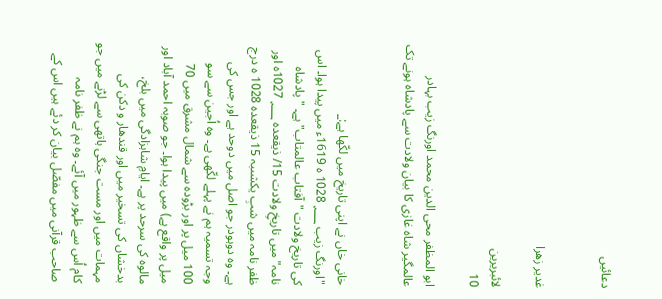دعائیں


غدیر زھرا

لائبریرین
10

ابو المظفر محی الدین محمد اورنگ زیب بہادر عالمگیر شاہ غازی کا بیان ولادت سے پادشاہ ہونے تک


خانی خاں نے اپنی تاریخ میں لکّھا ہے:_
"اورنگ زیب ؁ 1028 ہ 1619ء میں پیدا ہوا۔ اس کی تاریخ ولادت "آفتاب عالمتاب" ہے۔ "پادشاہ نامہ" میں تاریخِ ولادت 15/ ذیقعدہ ؁ 1027ہ اور ظفر نامہ میں شبِ یکشںبہ 15 ذیقعدہ 1028 ہ درج ہے۔ وہ دوہودر جو اصل میں دوحد ہے اور جس کی وجہ تسمیہ ہم نے پہلے لکّھی ہے۔ وہ اُجین سے سو 100 میل پر اور بڑودہ سے شمال مشرق میں 70 میل پر واقع ہے) میں پیدا ہوا۔ جو صوبہ احمد آباد اور مالوہ کی سرحد پر ہے۔ ایامِ شاہزادگی میں بلخ، بدخشاں کی تسخیر میں اور قندھار و دکن کی مہمات میں اور مست جنگی ہاتھی سے لڑنے میں جو کام اُس سے ظہور میں آئے۔ وہ ہم نے ظفر نامہ صاحب قرآنی میں مفصّل بیان کر دئے ہیں اس کے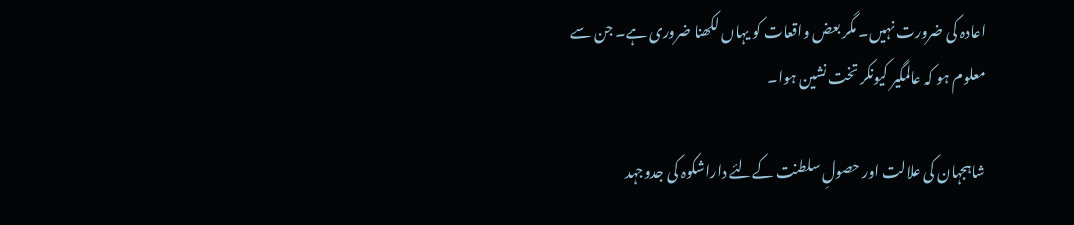اعادہ کی ضرورت نہیں۔ مگر بعض واقعات کو یہاں لکھنا ضروری ہے۔ جن سے معلوم ہو کہ عالمگیر کیونکر تخت نشین ہوا۔

شاہجہان کی علالت اور حصولِ سلطنت کےلئے داراشکوہ کی جدوجہد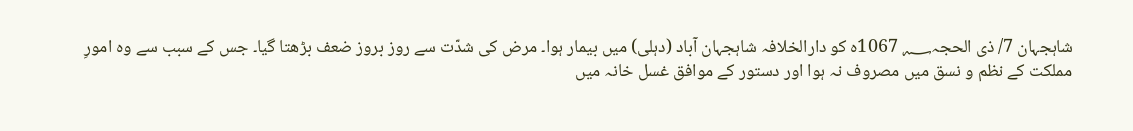شاہجہان 7/ ذی الحجہ؁ 1067ہ کو دارالخلافہ شاہجہان آباد (دہلی) میں بیمار ہوا۔ مرض کی شدّت سے روز بروز ضعف بڑھتا گیا۔ جس کے سبب سے وہ امورِ مملکت کے نظم و نسق میں مصروف نہ ہوا اور دستور کے موافق غسل خانہ میں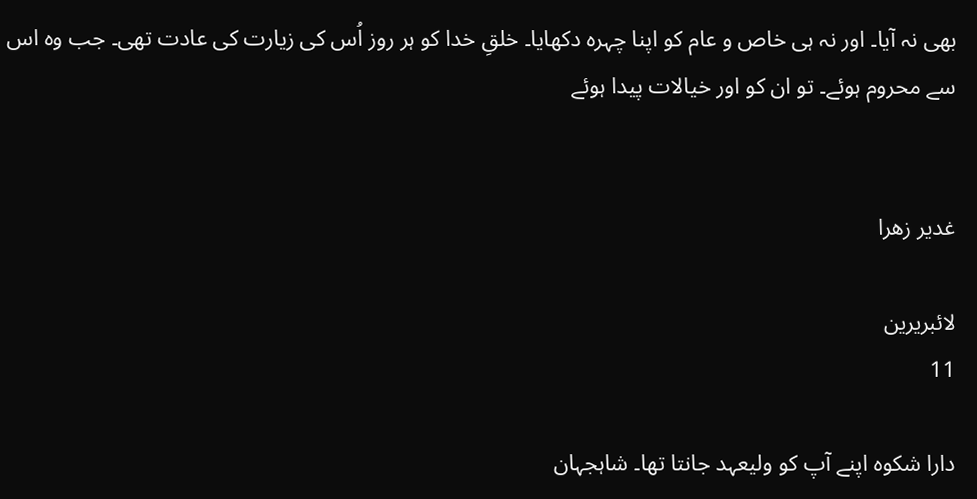بھی نہ آیا۔ اور نہ ہی خاص و عام کو اپنا چہرہ دکھایا۔ خلقِ خدا کو ہر روز اُس کی زیارت کی عادت تھی۔ جب وہ اس سے محروم ہوئے۔ تو ان کو اور خیالات پیدا ہوئے


غدیر زھرا

لائبریرین
11

دارا شکوہ اپنے آپ کو ولیعہد جانتا تھا۔ شاہجہان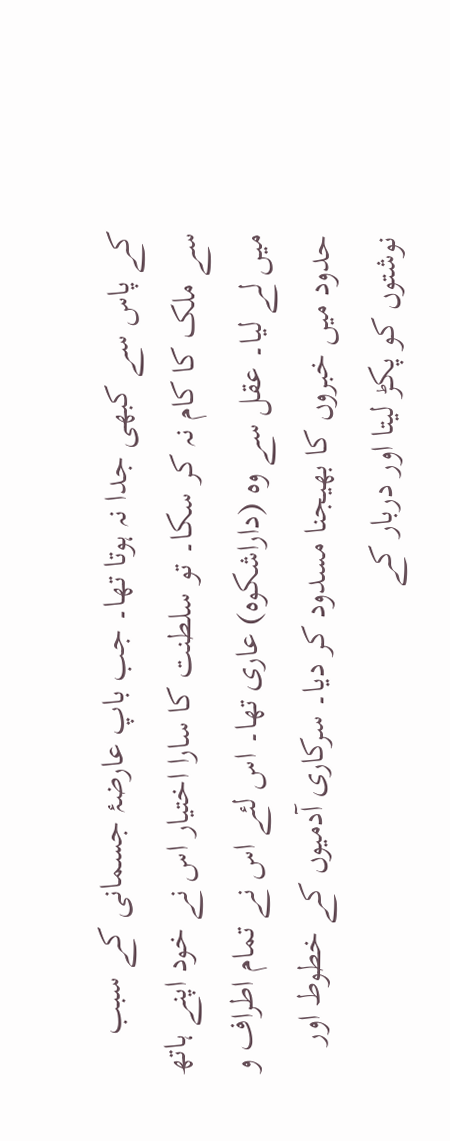کے پاس سے کبھی جدا نہ ہوتا تھا۔ جب باپ عارضۂ جسمانی کے سبب سے ملک کا کام نہ کر سکا۔ تو سلطنت کا سارا اختیار اس نے خود اپنے ہاتھ میں لے لیا۔ عقل سے وہ (داراشکوہ) عاری تھا۔ اس لئے اس نے تمام اطراف و حدود میں خبروں کا بھیجنا مسدود کر دیا۔ سرکاری آدمیوں کے خطوط اور نوشتوں کو پکڑ لیتا اور دربار کے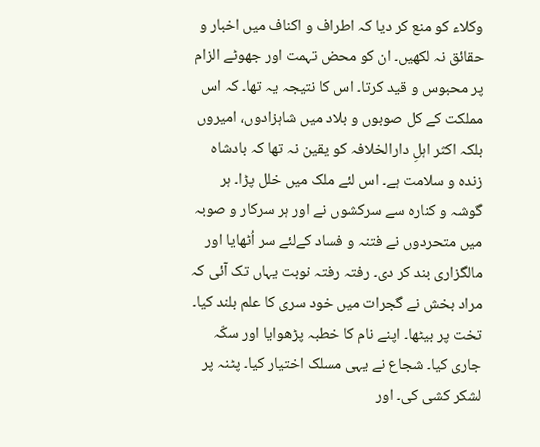وکلاء کو منع کر دیا کہ اطراف و اکناف میں اخبار و حقائق نہ لکھیں۔ ان کو محض تہمت اور جھوٹے الزام پر محبوس و قید کرتا۔ اس کا نتیجہ یہ تھا۔ کہ اس مملکت کے کل صوبوں و بلاد میں شاہزادوں، امیروں بلکہ اکثر اہلِ دارالخلافہ کو یقین نہ تھا کہ بادشاہ زندہ و سلامت ہے۔ اس لئے ملک میں خلل پڑا۔ ہر گوشہ و کنارہ سے سرکشوں نے اور ہر سرکار و صوبہ میں متحردوں نے فتنہ و فساد کےلئے سر اُٹھایا اور مالگزاری بند کر دی۔ رفتہ رفتہ نوبت یہاں تک آئی کہ مراد بخش نے گجرات میں خود سری کا علم بلند کیا۔ تخت پر بیٹھا۔ اپنے نام کا خطبہ پڑھوایا اور سکّہ جاری کیا۔ شجاع نے یہی مسلک اختیار کیا۔ پٹنہ پر لشکر کشی کی۔ اور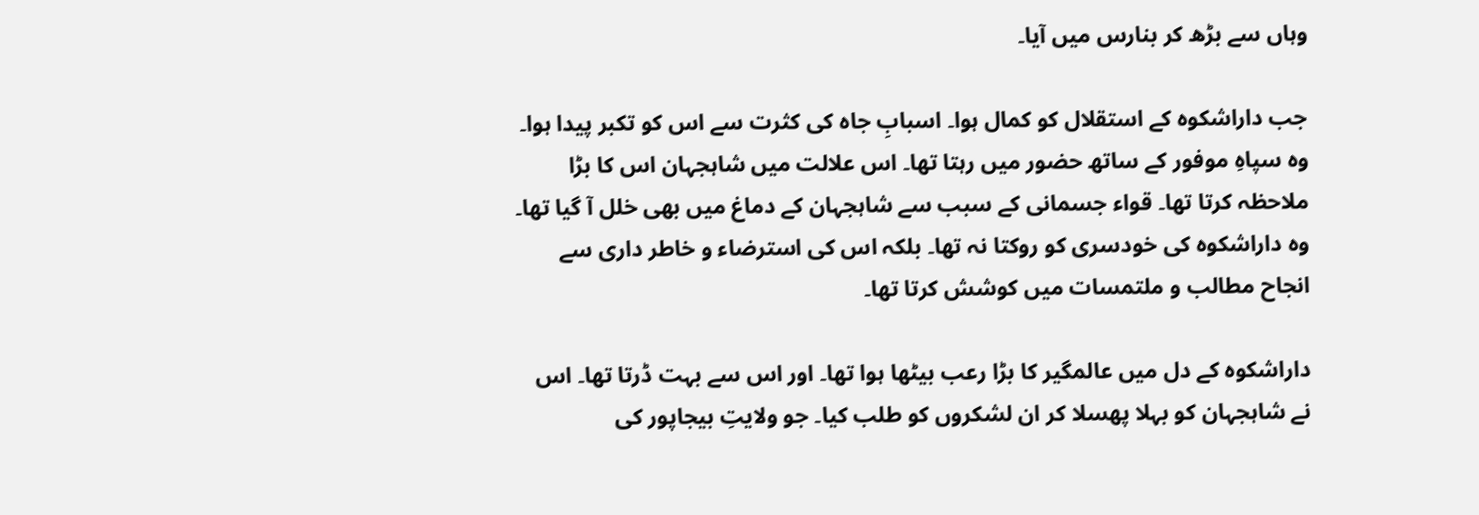وہاں سے بڑھ کر بنارس میں آیا۔

جب داراشکوہ کے استقلال کو کمال ہوا۔ اسبابِ جاہ کی کثرت سے اس کو تکبر پیدا ہوا۔ وہ سپاہِ موفور کے ساتھ حضور میں رہتا تھا۔ اس علالت میں شاہجہان اس کا بڑا ملاحظہ کرتا تھا۔ قواء جسمانی کے سبب سے شاہجہان کے دماغ میں بھی خلل آ گیا تھا۔ وہ داراشکوہ کی خودسری کو روکتا نہ تھا۔ بلکہ اس کی استرضاء و خاطر داری سے انجاح مطالب و ملتمسات میں کوشش کرتا تھا۔

داراشکوہ کے دل میں عالمگیر کا بڑا رعب بیٹھا ہوا تھا۔ اور اس سے بہت ڈرتا تھا۔ اس نے شاہجہان کو بہلا پھسلا کر ان لشکروں کو طلب کیا۔ جو ولایتِ بیجاپور کی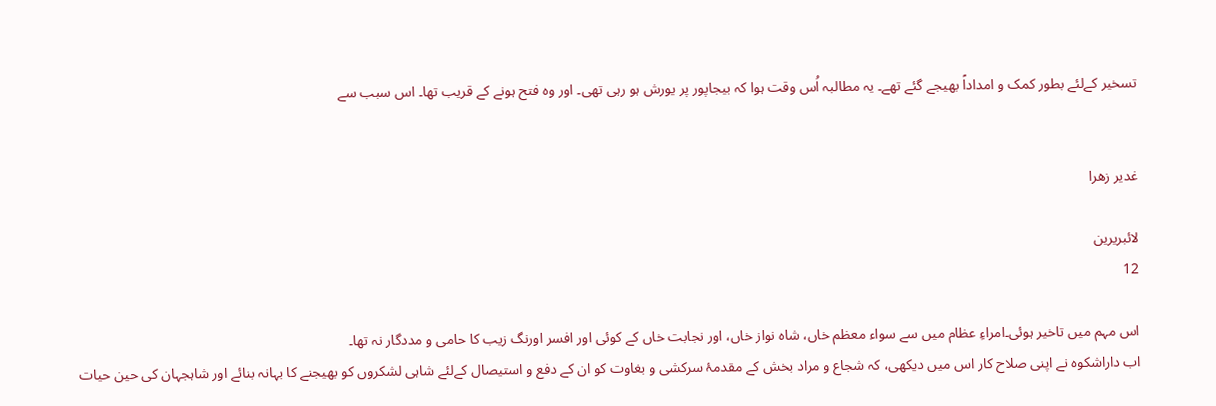تسخیر کےلئے بطور کمک و امداداً بھیجے گئے تھے۔ یہ مطالبہ اُس وقت ہوا کہ بیجاپور پر یورش ہو رہی تھی۔ اور وہ فتح ہونے کے قریب تھا۔ اس سبب سے


غدیر زھرا

لائبریرین
12

اس مہم میں تاخیر ہوئی۔امراءِ عظام میں سے سواء معظم خاں، شاہ نواز خاں، اور نجابت خاں کے کوئی اور افسر اورنگ زیب کا حامی و مددگار نہ تھا۔
اب داراشکوہ نے اپنی صلاح کار اس میں دیکھی، کہ شجاع و مراد بخش کے مقدمۂ سرکشی و بغاوت کو ان کے دفع و استیصال کےلئے شاہی لشکروں کو بھیجنے کا بہانہ بنائے اور شاہجہان کی حین حیات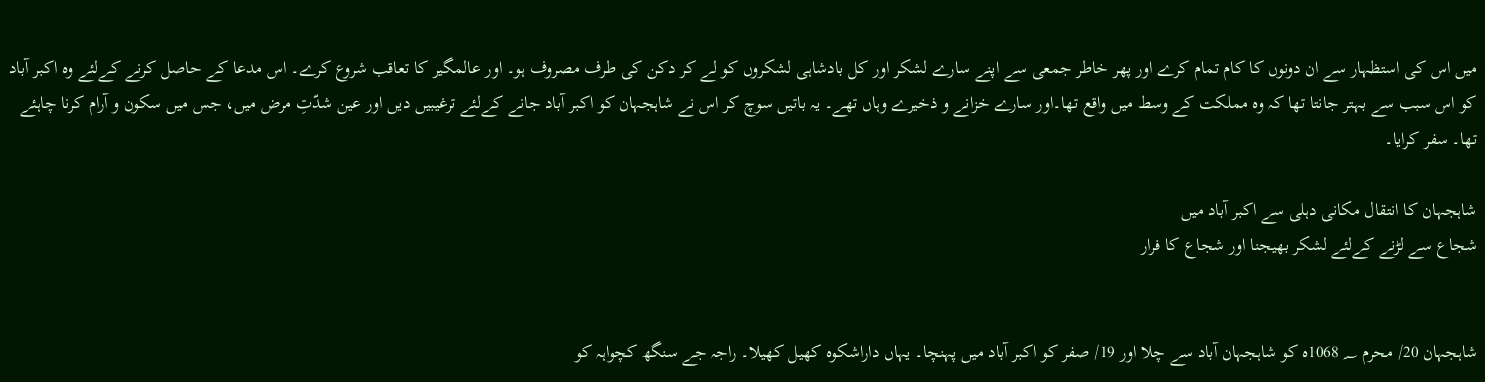میں اس کی استظہار سے ان دونوں کا کام تمام کرے اور پھر خاطر جمعی سے اپنے سارے لشکر اور کل بادشاہی لشکروں کو لے کر دکن کی طرف مصروف ہو۔ اور عالمگیر کا تعاقب شروع کرے۔ اس مدعا کے حاصل کرنے کےلئے وہ اکبر آباد کو اس سبب سے بہتر جانتا تھا کہ وہ مملکت کے وسط میں واقع تھا۔اور سارے خزانے و ذخیرے وہاں تھے۔ یہ باتیں سوچ کر اس نے شاہجہان کو اکبر آباد جانے کےلئے ترغیبیں دیں اور عین شدّتِ مرض میں، جس میں سکون و آرام کرنا چاہئے تھا۔ سفر کرایا۔

شاہجہان کا انتقال مکانی دہلی سے اکبر آباد میں
شجاع سے لڑنے کےلئے لشکر بھیجنا اور شجاع کا فرار


شاہجہان 20/ محرم ؁ 1068ہ کو شاہجہان آباد سے چلا اور 19/ صفر کو اکبر آباد میں پہنچا۔ یہاں داراشکوہ کھیل کھیلا۔ راجہ جے سنگھ کچواہہ کو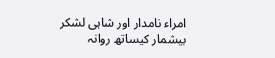امراء نامدار اور شاہی لشکر بیشمار کیساتھ روانہ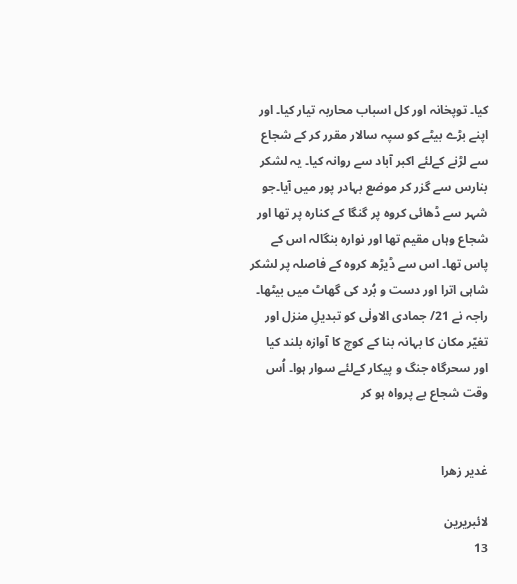کیا۔ توپخانہ اور کل اسباب محاربہ تیار کیا۔ اور اپنے بڑے بیٹے کو سپہ سالار مقرر کر کے شجاع سے لڑنے کےلئے اکبر آباد سے روانہ کیا۔ یہ لشکر بنارس سے گزر کر موضع بہادر پور میں آیا۔جو شہر سے ڈھائی کروہ پر گنگا کے کنارہ پر تھا اور شجاع وہاں مقیم تھا اور نوارہ بنگالہ اس کے پاس تھا۔ اس سے ڈیڑھ کروہ کے فاصلہ پر لشکر شاہی اترا اور دست و بُرد کی گھاٹ میں بیٹھا۔ راجہ نے 21/ جمادی الاولٰی کو تبدیلِ منزل اور تغیّر مکان کا بہانہ بنا کے کوچ کا آوازہ بلند کیا اور سحرگاہ جنگ و پیکار کےلئے سوار ہوا۔ اُس وقت شجاع بے پرواہ ہو کر


غدیر زھرا

لائبریرین
13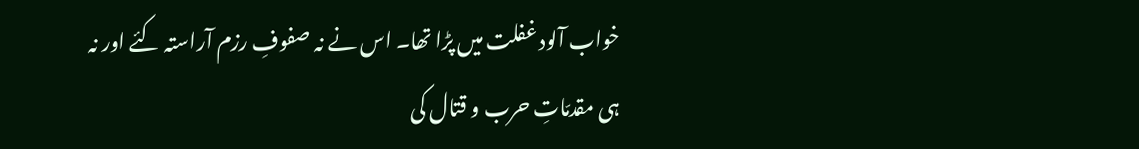خواب آلود غفلت میں پڑا تھا۔ اس نے نہ صفوفِ رزم آراستہ کئے اور نہ ہی مقدمّاتِ حرب و قتال کی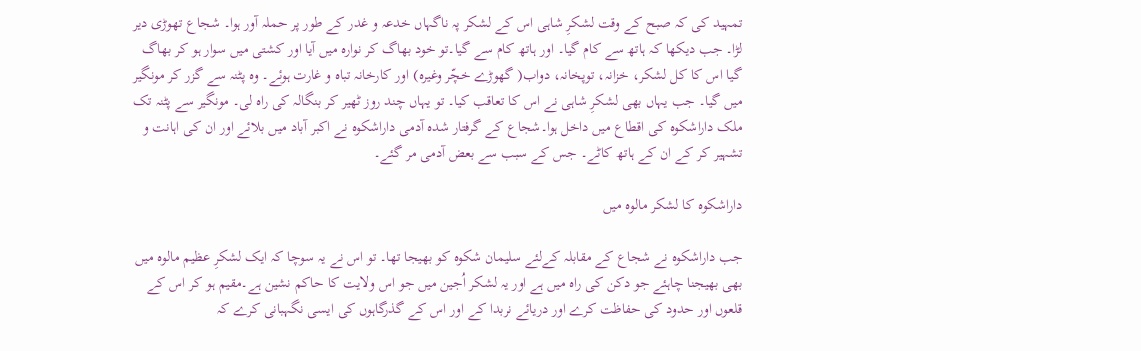تمہید کی کہ صبح کے وقت لشکرِ شاہی اس کے لشکر پہ ناگہاں خدعہ و غدر کے طور پر حملہ آور ہوا۔ شجاع تھوڑی دیر لڑا۔ جب دیکھا کہ ہاتھ سے کام گیا۔ اور ہاتھ کام سے گیا۔تو خود بھاگ کر نوارہ میں آیا اور کشتی میں سوار ہو کر بھاگ گیا اس کا کل لشکر، خزانہ، توپخانہ، دواب( گھوڑے خچّر وغیرہ) اور کارخانہ تباہ و غارت ہوئے۔ وہ پٹنہ سے گزر کر مونگیر میں گیا۔ جب یہاں بھی لشکرِ شاہی نے اس کا تعاقب کیا۔ تو یہاں چند روز ٹھیر کر بنگالہ کی راہ لی۔ مونگیر سے پٹنہ تک ملک داراشکوہ کی اقطاع میں داخل ہوا۔شجاع کے گرفتار شدہ آدمی داراشکوہ نے اکبر آباد میں بلائے اور ان کی اہانت و تشہیر کر کے ان کے ہاتھ کاٹے۔ جس کے سبب سے بعض آدمی مر گئے۔

داراشکوہ کا لشکر مالوہ میں

جب داراشکوہ نے شجاع کے مقابلہ کےلئے سلیمان شکوہ کو بھیجا تھا۔ تو اس نے یہ سوچا کہ ایک لشکرِ عظیم مالوہ میں بھی بھیجنا چاہئے جو دکن کی راہ میں ہے اور یہ لشکر اُجین میں جو اس ولایت کا حاکم نشین ہے۔مقیم ہو کر اس کے قلعوں اور حدود کی حفاظت کرے اور دریائے نربدا کے اور اس کے گذرگاہوں کی ایسی نگہبانی کرے کہ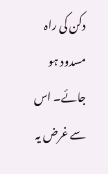دکن کی راہ مسدود ہو جائے۔ اس سے غرض یہ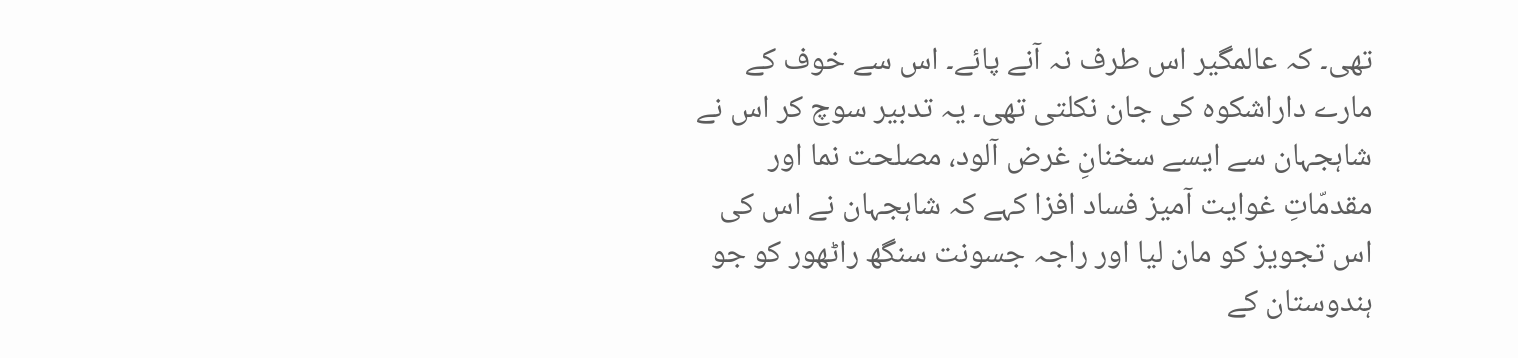تھی۔ کہ عالمگیر اس طرف نہ آنے پائے۔ اس سے خوف کے مارے داراشکوہ کی جان نکلتی تھی۔ یہ تدبیر سوچ کر اس نے شاہجہان سے ایسے سخنانِ غرض آلود، مصلحت نما اور مقدمّاتِ غوایت آمیز فساد افزا کہے کہ شاہجہان نے اس کی اس تجویز کو مان لیا اور راجہ جسونت سنگھ راٹھور کو جو ہندوستان کے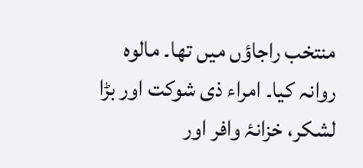منتخب راجاؤں میں تھا۔ مالوہ روانہ کیا۔ امراء ذی شوکت اور بڑا لشکر، خزانۂ وافر اور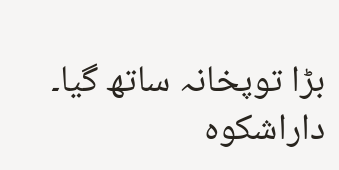بڑا توپخانہ ساتھ گیا۔ داراشکوہ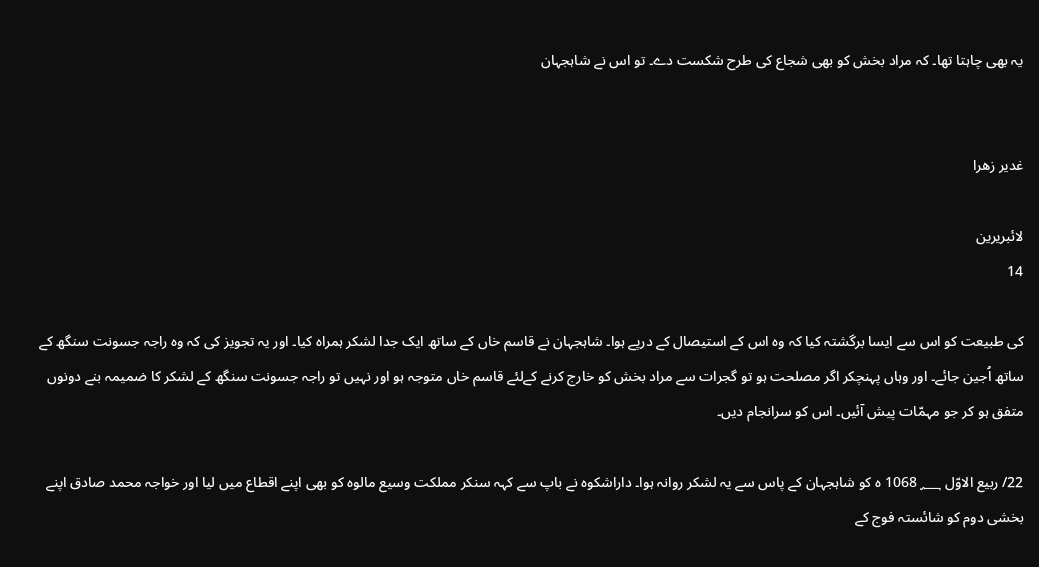یہ بھی چاہتا تھا۔ کہ مراد بخش کو بھی شجاع کی طرح شکست دے۔ تو اس نے شاہجہان


غدیر زھرا

لائبریرین
14

کی طبیعت کو اس سے ایسا برگشتہ کیا کہ وہ اس کے استیصال کے درپے ہوا۔ شاہجہان نے قاسم خاں کے ساتھ ایک جدا لشکر ہمراہ کیا۔ اور یہ تجویز کی کہ وہ راجہ جسونت سنگھ کے ساتھ اُجین جائے۔ اور وہاں پہنچکر اگر مصلحت ہو تو گجرات سے مراد بخش کو خارج کرنے کےلئے قاسم خاں متوجہ ہو اور نہیں تو راجہ جسونت سنگھ کے لشکر کا ضمیمہ بنے دونوں متفق ہو کر جو مہمّات پیش آئیں۔ اس کو سرانجام دیں۔

22/ ربیع الاوّل ؁ 1068 ہ کو شاہجہان کے پاس سے یہ لشکر روانہ ہوا۔ داراشکوہ نے باپ سے کہہ سنکر مملکت وسیع مالوہ کو بھی اپنے اقطاع میں لیا اور خواجہ محمد صادق اپنے بخشی دوم کو شائستہ فوج کے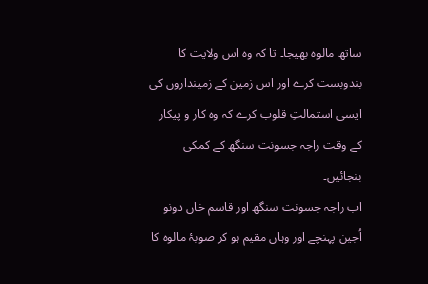ساتھ مالوہ بھیجا۔ تا کہ وہ اس ولایت کا بندوبست کرے اور اس زمین کے زمینداروں کی ایسی استمالتِ قلوب کرے کہ وہ کار و پیکار کے وقت راجہ جسونت سنگھ کے کمکی بنجائیں۔
اب راجہ جسونت سنگھ اور قاسم خاں دونو اُجین پہنچے اور وہاں مقیم ہو کر صوبۂ مالوہ کا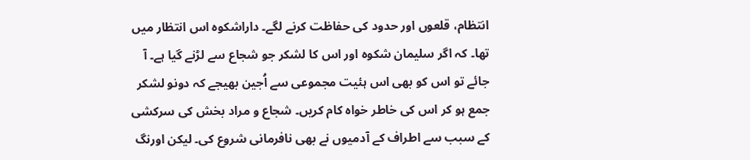انتظام، قلعوں اور حدود کی حفاظت کرنے لگے۔ داراشکوہ اس انتظار میں تھا۔ کہ اگر سلیمان شکوہ اور اس کا لشکر جو شجاع سے لڑنے گیا ہے۔ آ جائے تو اس کو بھی اس ہئیت مجموعی سے اُجین بھیجے کہ دونو لشکر جمع ہو کر اس کی خاطر خواہ کام کریں۔ شجاع و مراد بخش کی سرکشی کے سبب سے اطراف کے آدمیوں نے بھی نافرمانی شروع کی۔ لیکن اورنگ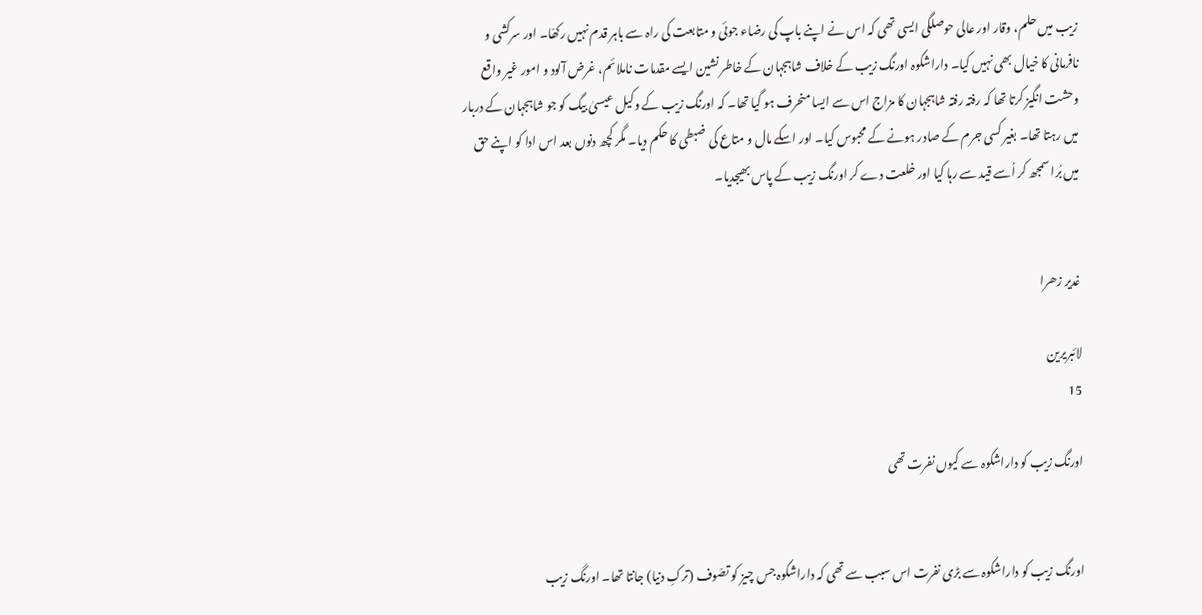زیب میں حلم، وقار اور عالی حوصلگی ایسی تھی کہ اس نے اپنے باپ کی رضاء جوئی و متابعت کی راہ سے باہر قدم نہیں رکھّا۔ اور سرکشی و نافرمانی کا خیال بھی نہیں کیا۔ داراشکوہ اورنگ زیب کے خلاف شاہجہان کے خاطر نشین ایسے مقدمات ناملائم، غرض آلود و امور غیر واقع وحشت انگیز کرتا تھا کہ رفتہ رفتہ شاہجہان کا مزاج اس سے ایسا منحرف ہو گیا تھا۔ کہ اورنگ زیب کے وکیل عیسیٰ بیگ کو جو شاہجہان کے دربار میں رہتا تھا۔ بغیر کسی جرم کے صادر ہونے کے محبوس کیا۔ اور اسکے مال و متاع کی ضبطی کا حکم دیا۔ مگر کچھ دنوں بعد اس ادا کو اپنے حق میں بُرا سمجھ کر اُسے قید سے رہا کیا اور خلعت دے کر اورنگ زیب کے پاس بھیجدیا۔


غدیر زھرا

لائبریرین
15

اورنگ زیب کو داراشکوہ سے کیوں نفرت تھی


اورنگ زیب کو داراشکوہ سے بڑی نفرت اس سبب سے تھی کہ داراشکوہ جس چیز کو تصّوف (ترکِ دنیا) جانتا تھا۔ اورنگ زیب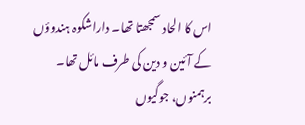اس کا الحاد سمجھتا تھا۔ داراشکوہ ہندوؤں کے آئین و دین کی طرف مائل تھا۔ برہمنوں، جوگیوں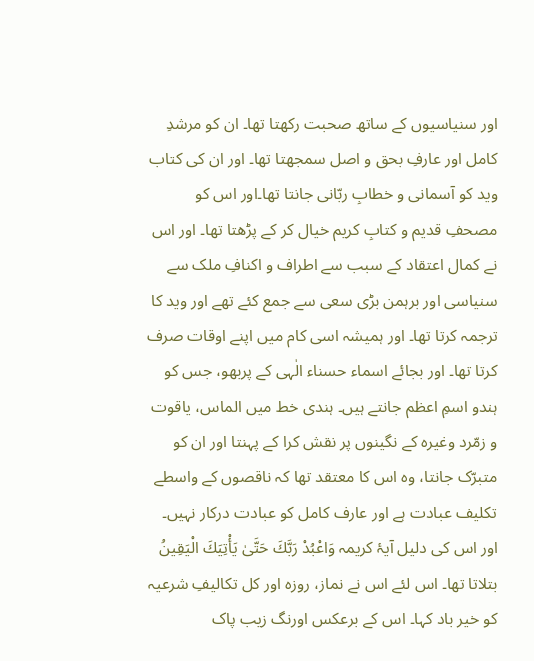اور سنیاسیوں کے ساتھ صحبت رکھتا تھا۔ ان کو مرشدِ کامل اور عارفِ بحق و اصل سمجھتا تھا۔ اور ان کی کتاب وید کو آسمانی و خطابِ ربّانی جانتا تھا۔اور اس کو مصحفِ قدیم و کتابِ کریم خیال کر کے پڑھتا تھا۔ اور اس نے کمال اعتقاد کے سبب سے اطراف و اکنافِ ملک سے سنیاسی اور برہمن بڑی سعی سے جمع کئے تھے اور وید کا ترجمہ کرتا تھا۔ اور ہمیشہ اسی کام میں اپنے اوقات صرف کرتا تھا۔ اور بجائے اسماء حسناء الٰہی کے پربھو، جس کو ہندو اسمِ اعظم جانتے ہیں۔ ہندی خط میں الماس، یاقوت و زمّرد وغیرہ کے نگینوں پر نقش کرا کے پہنتا اور ان کو متبرّک جانتا، وہ اس کا معتقد تھا کہ ناقصوں کے واسطے تکلیف عبادت ہے اور عارف کامل کو عبادت درکار نہیں۔ اور اس کی دلیل آیۂ کریمہ وَاعْبُدْ رَبَّكَ حَتَّىٰ يَأْتِيَكَ الْيَقِينُ بتلاتا تھا۔ اس لئے اس نے نماز، روزہ اور کل تکالیفِ شرعیہ کو خیر باد کہا۔ اس کے برعکس اورنگ زیب پاک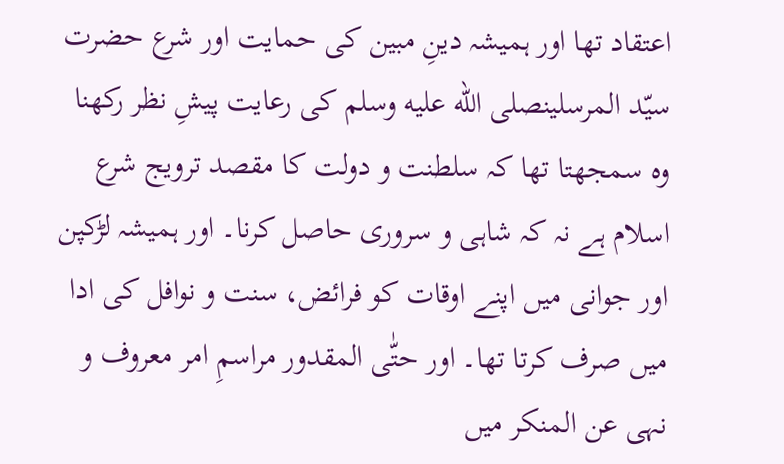اعتقاد تھا اور ہمیشہ دینِ مبین کی حمایت اور شرع حضرت سیّد المرسلینصلى الله عليه وسلم کی رعایت پیشِ نظر رکھنا وہ سمجھتا تھا کہ سلطنت و دولت کا مقصد ترویج شرع اسلام ہے نہ کہ شاہی و سروری حاصل کرنا۔ اور ہمیشہ لڑکپن اور جوانی میں اپنے اوقات کو فرائض، سنت و نوافل کی ادا میں صرف کرتا تھا۔ اور حتّٰی المقدور مراسمِ امر معروف و نہی عن المنکر میں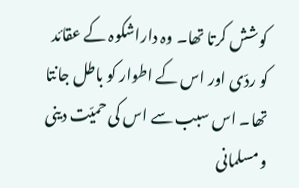کوشش کرتا تھا۔ وہ داراشکوہ کے عقائد کو ردّی اور اس کے اطوار کو باطل جانتا تھا۔ اس سبب سے اس کی حمیّت دینی و مسلمانی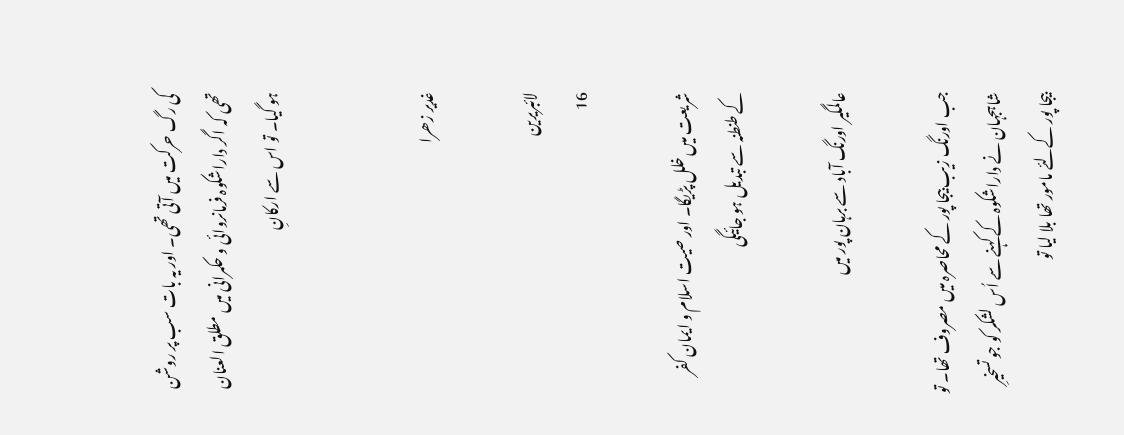کی رگ حرکت میں آتی تھی۔ اور یہ بات سب پر روشن تھی کہ اگر داراشکوہ فرمانروائی و حکمرانی میں مطلق العنان ہو گیا۔ تو اس سے ارکانِ


غدیر زھرا

لائبریرین
16

شریعت میں خلل پڑیگا۔ اور صیت اسلام و ایمان کفر کے طنطنہ سے تبدیل ہو جائیگی

عالمگیر اورنگ آباد سے برہان پور میں

جب اورنگ زیب بیجا پور کے محاصرہ میں مصروف تھا۔ تو شاہجہان نے داراشکوہ کے کہنے سے اُس لشکر کو جو تسخیرِ بیجا پور کےلئے مامور تھا بلا لیا تو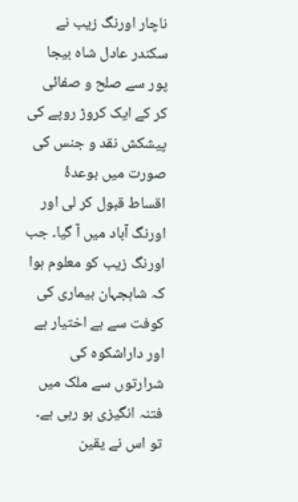ناچار اورنگ زیب نے سکندر عادل شاہ بیجا پور سے صلح و صفائی کر کے ایک کروڑ روپے کی پیشکش نقد و جنس کی صورت میں بوعدۂ اقساط قبول کر لی اور اورنگ آباد میں آ گیا۔ جب اورنگ زیب کو معلوم ہوا کہ شاہجہان بیماری کی کوفت سے بے اختیار ہے اور داراشکوہ کی شرارتوں سے ملک میں فتنہ انگیزی ہو رہی ہے۔ تو اس نے یقین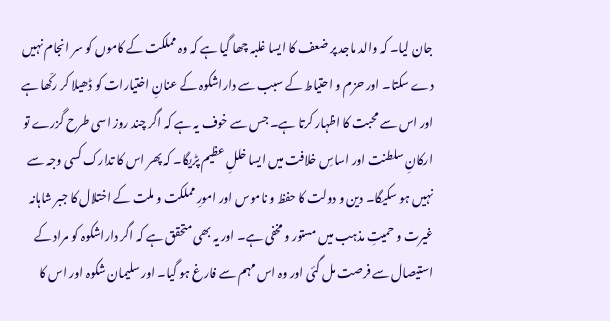جان لیا۔ کہ والد ماجد پر ضعف کا ایسا غلبہ چھا گیا ہے کہ وہ مملکت کے کاموں کو سر انجام نہیں دے سکتا۔ اور حزم و احتیاط کے سبب سے داراشکوہ کے عنانِ اختیارات کو ڈھیلا کر رکّھا ہے اور اس سے محبت کا اظہار کرتا ہے۔ جس سے خوف یہ ہے کہ اگر چند روز اسی طرح گزرے تو ارکانِ سلطنت اور اساسِ خلافت میں ایسا خللِ عظیم پڑیگا۔ کہ پھر اس کا تدارک کسی وجہ سے نہیں ہو سکیگا۔ دین و دولت کا حفظ و ناموس اور امورِ مملکت و ملت کے اختلال کا جبر شاہانہ غیرت و حمیتِ مذہب میں مستور و مخفی ہے۔ اور یہ بھی متحقق ہے کہ اگر داراشکوہ کو مراد کے استیصال سے فرصت مل گئی اور وہ اس مہم سے فارغ ہو گیا۔ اور سلیمان شکوہ اور اس کا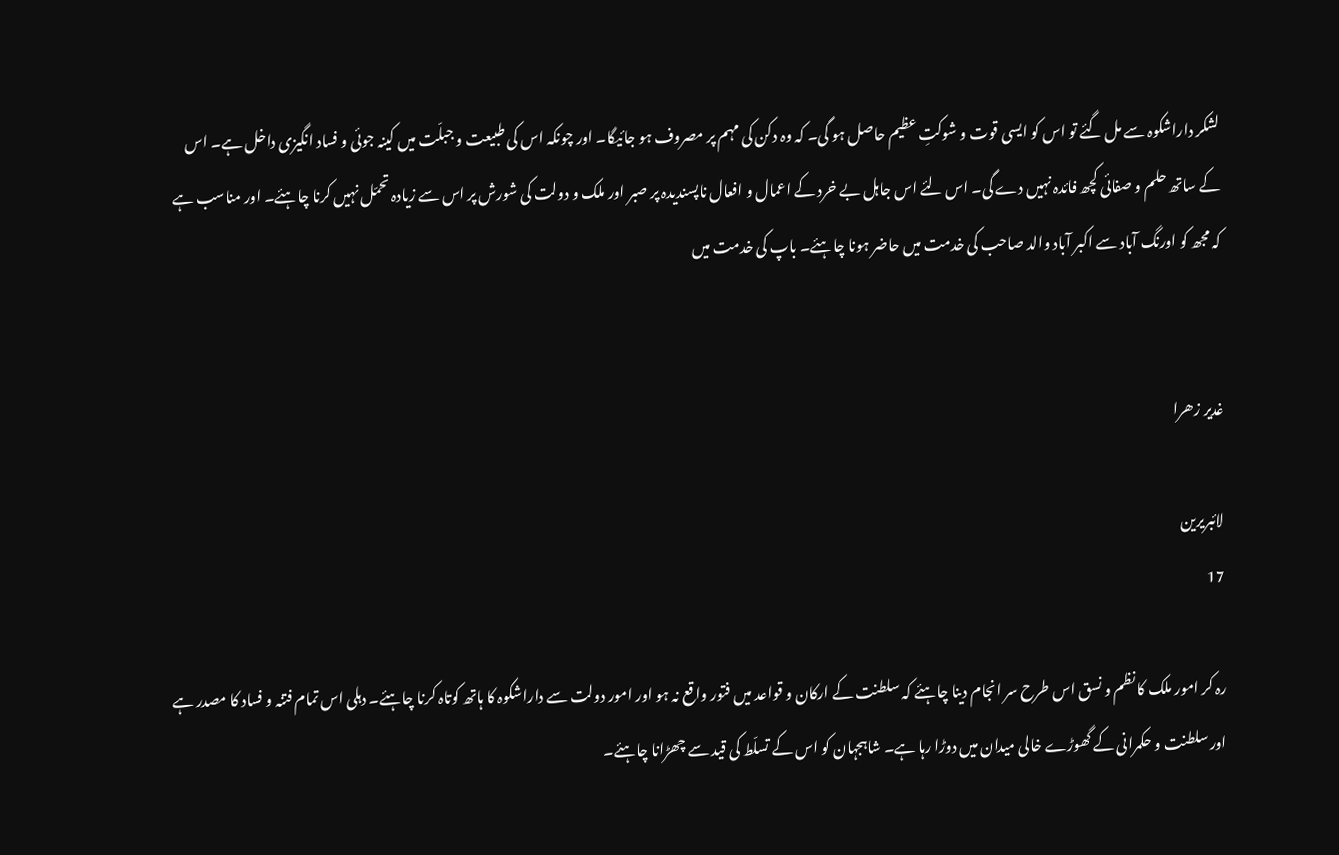لشکر داراشکوہ سے مل گئے تو اس کو ایسی قوت و شوکتِ عظیم حاصل ہو گی۔ کہ وہ دکن کی مہم پر مصروف ہو جائیگا۔ اور چونکہ اس کی طبیعت و جبلّت میں کینہ جوئی و فساد انگیزی داخل ہے۔ اس کے ساتھ حلم و صفائی کچھ فائدہ نہیں دے گی۔ اس لئے اس جاہل بے خرد کے اعمال و افعال ناپسندیدہ پر صبر اور ملک و دولت کی شورش پر اس سے زیادہ تحمّل نہیں کرنا چاہئے۔ اور مناسب ہے کہ مجھ کو اورنگ آباد سے اکبر آباد والد صاحب کی خدمت میں حاضر ہونا چاہئے۔ باپ کی خدمت میں


غدیر زھرا

لائبریرین
17

رہ کر امور ملک کا نظم و نسق اس طرح سر انجام دینا چاہئے کہ سلطنت کے ارکان و قواعد میں فتور واقع نہ ہو اور امور دولت سے داراشکوہ کا ہاتھ کوتاہ کرنا چاہئے۔ دہلی اس تمام فتنہ و فساد کا مصدر ہے اور سلطنت و حکمرانی کے گھوڑے خالی میدان میں دوڑا رہا ہے۔ شاہجہان کو اس کے تسلّط کی قید سے چھڑانا چاہئے۔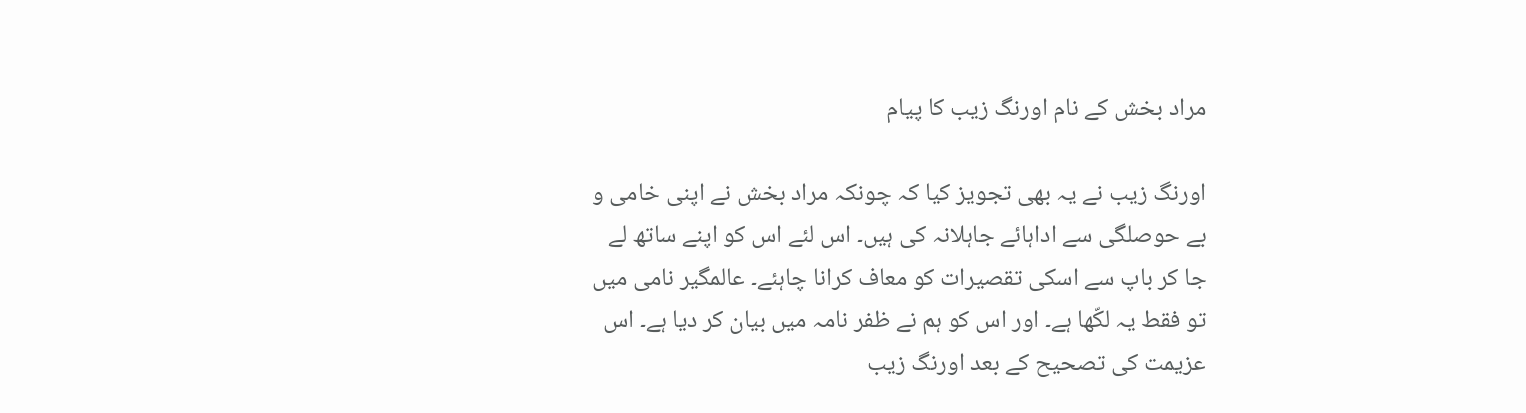مراد بخش کے نام اورنگ زیب کا پیام

اورنگ زیب نے یہ بھی تجویز کیا کہ چونکہ مراد بخش نے اپنی خامی و بے حوصلگی سے اداہائے جاہلانہ کی ہیں۔ اس لئے اس کو اپنے ساتھ لے جا کر باپ سے اسکی تقصیرات کو معاف کرانا چاہئے۔ عالمگیر نامی میں تو فقط یہ لکّھا ہے۔ اور اس کو ہم نے ظفر نامہ میں بیان کر دیا ہے۔ اس عزیمت کی تصحیح کے بعد اورنگ زیب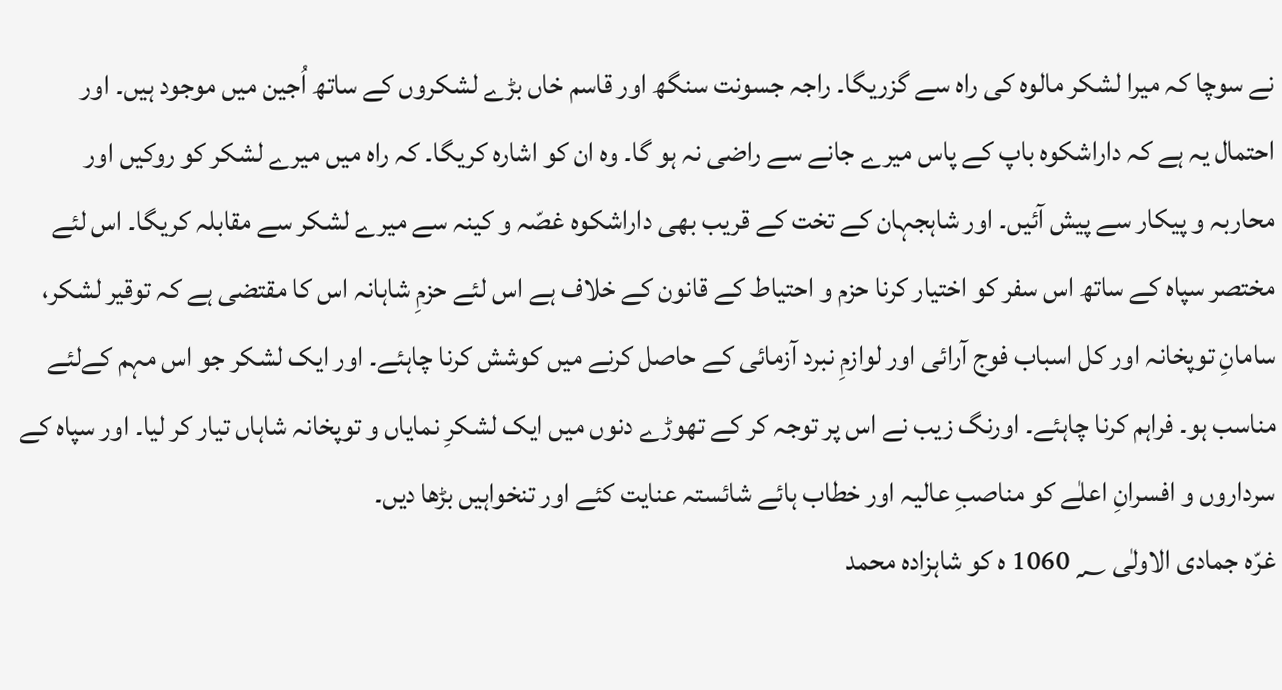نے سوچا کہ میرا لشکر مالوہ کی راہ سے گزریگا۔ راجہ جسونت سنگھ اور قاسم خاں بڑے لشکروں کے ساتھ اُجین میں موجود ہیں۔ اور احتمال یہ ہے کہ داراشکوہ باپ کے پاس میرے جانے سے راضی نہ ہو گا۔ وہ ان کو اشارہ کریگا۔ کہ راہ میں میرے لشکر کو روکیں اور محاربہ و پیکار سے پیش آئیں۔ اور شاہجہان کے تخت کے قریب بھی داراشکوہ غصّہ و کینہ سے میرے لشکر سے مقابلہ کریگا۔ اس لئے مختصر سپاہ کے ساتھ اس سفر کو اختیار کرنا حزم و احتیاط کے قانون کے خلاف ہے اس لئے حزمِ شاہانہ اس کا مقتضی ہے کہ توقیر لشکر، سامانِ توپخانہ اور کل اسباب فوج آرائی اور لوازمِ نبرد آزمائی کے حاصل کرنے میں کوشش کرنا چاہئے۔ اور ایک لشکر جو اس مہم کےلئے مناسب ہو۔ فراہم کرنا چاہئے۔ اورنگ زیب نے اس پر توجہ کر کے تھوڑے دنوں میں ایک لشکرِ نمایاں و توپخانہ شاہاں تیار کر لیا۔ اور سپاہ کے سرداروں و افسرانِ اعلٰے کو مناصبِ عالیہ اور خطاب ہائے شائستہ عنایت کئے اور تنخواہیں بڑھا دیں۔
غرّہ جمادی الاولٰی ؁ 1060 ہ کو شاہزادہ محمد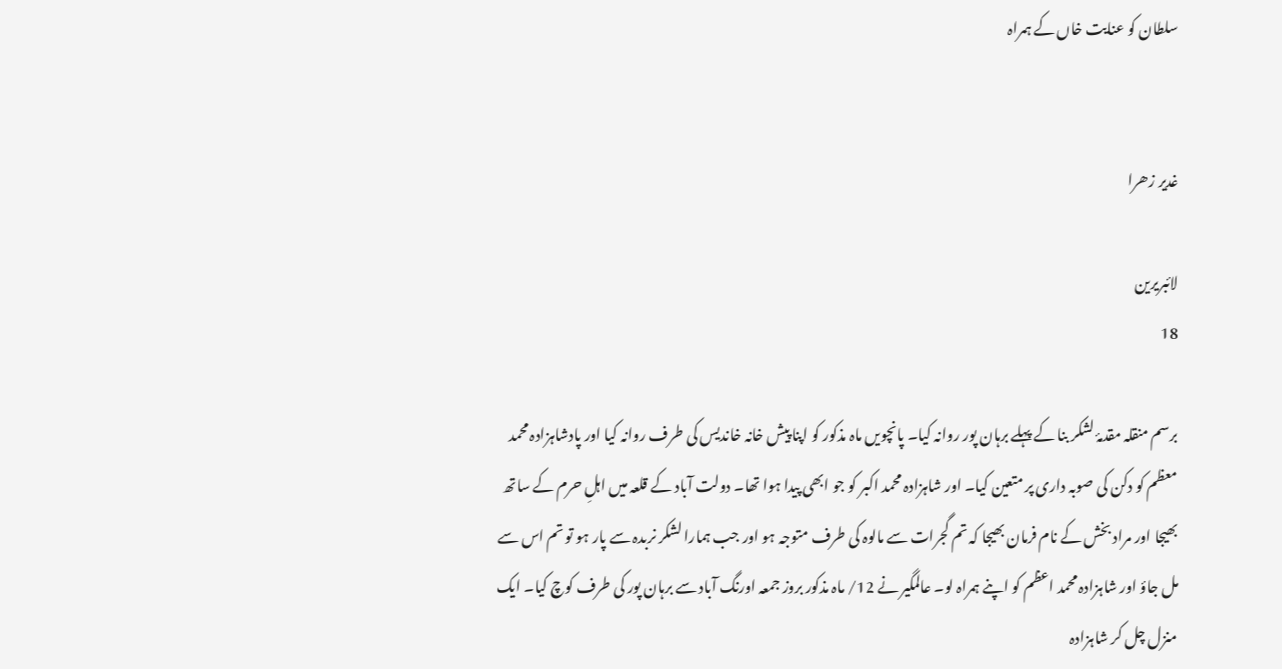سلطان کو عنایت خاں کے ہمراہ


غدیر زھرا

لائبریرین
18

برسم منقلہ مقدمۂ لشکر بنا کے پہلے برہان پور روانہ کیا۔ پانچویں ماہ مذکور کو اپنا پیش خانہ خاندیس کی طرف روانہ کیا اور پادشاہزادہ محمد معظم کو دکن کی صوبہ داری پر متعین کیا۔ اور شاہزادہ محمد اکبر کو جو ابھی پیدا ہوا تھا۔ دولت آباد کے قلعہ میں اہلِ حرم کے ساتھ بھیجا اور مراد بخش کے نام فرمان بھیجا کہ تم گجرات سے مالوہ کی طرف متوجہ ہو اور جب ہمارا لشکر نربدہ سے پار ہو تو تم اس سے مل جاؤ اور شاہزادہ محمد اعظم کو اپنے ہمراہ لو۔ عالمگیر نے 12/ ماہ مذکور بروز جمعہ اورنگ آباد سے برہان پور کی طرف کوچ کیا۔ ایک منزل چل کر شاہزادہ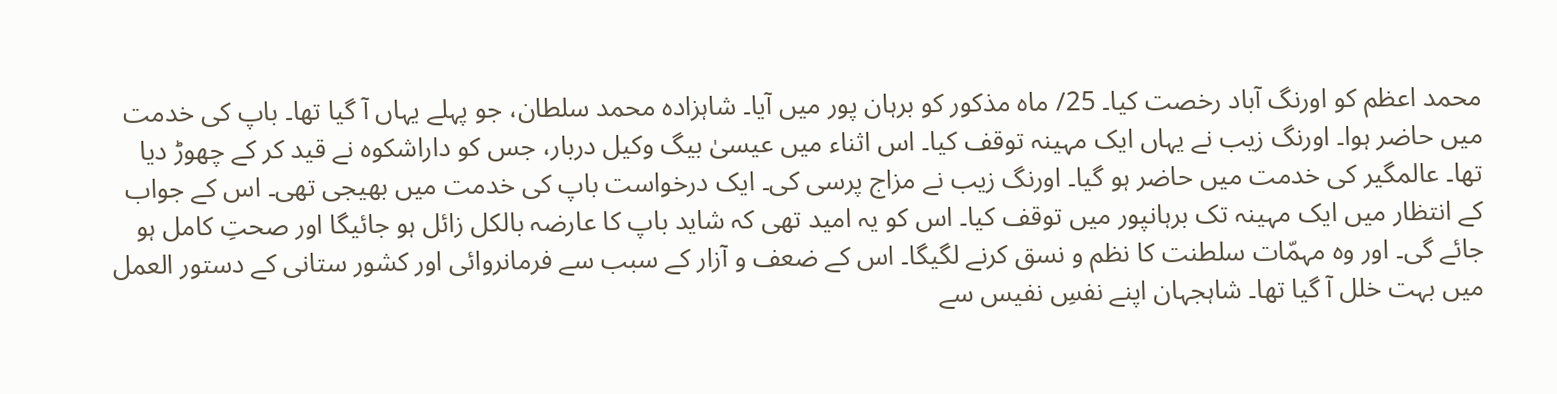محمد اعظم کو اورنگ آباد رخصت کیا۔ 25/ ماہ مذکور کو برہان پور میں آیا۔ شاہزادہ محمد سلطان، جو پہلے یہاں آ گیا تھا۔ باپ کی خدمت میں حاضر ہوا۔ اورنگ زیب نے یہاں ایک مہینہ توقف کیا۔ اس اثناء میں عیسیٰ بیگ وکیل دربار، جس کو داراشکوہ نے قید کر کے چھوڑ دیا تھا۔ عالمگیر کی خدمت میں حاضر ہو گیا۔ اورنگ زیب نے مزاج پرسی کی۔ ایک درخواست باپ کی خدمت میں بھیجی تھی۔ اس کے جواب کے انتظار میں ایک مہینہ تک برہانپور میں توقف کیا۔ اس کو یہ امید تھی کہ شاید باپ کا عارضہ بالکل زائل ہو جائیگا اور صحتِ کامل ہو جائے گی۔ اور وہ مہمّات سلطنت کا نظم و نسق کرنے لگیگا۔ اس کے ضعف و آزار کے سبب سے فرمانروائی اور کشور ستانی کے دستور العمل میں بہت خلل آ گیا تھا۔ شاہجہان اپنے نفسِ نفیس سے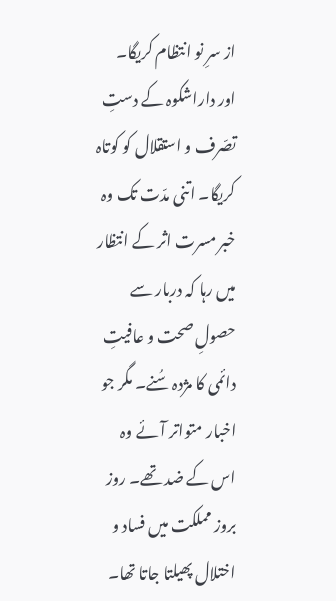از سرِ نو انتظام کریگا۔ اور داراشکوہ کے دستِ تصّرف و استقلال کو کوتاہ کریگا۔ اتنی مدّت تک وہ خبر مسرت اثر کے انتظار میں رہا کہ دربار سے حصولِ صحت و عافیتِ دائمی کا مژدہ سُنے۔ مگر جو اخبار متواتر آئے وہ اس کے ضد تھے۔ روز بروز مملکت میں فساد و اختلال پھیلتا جاتا تھا۔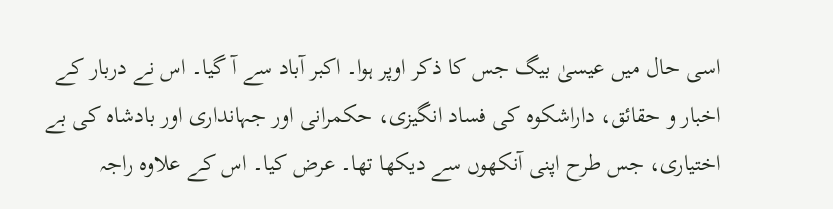اسی حال میں عیسیٰ بیگ جس کا ذکر اوپر ہوا۔ اکبر آباد سے آ گیا۔ اس نے دربار کے اخبار و حقائق، داراشکوہ کی فساد انگیزی، حکمرانی اور جہانداری اور بادشاہ کی بے اختیاری، جس طرح اپنی آنکھوں سے دیکھا تھا۔ عرض کیا۔ اس کے علاوہ راجہ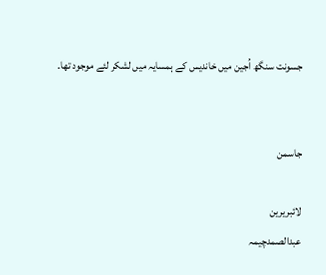جسونت سنگھ اُجین میں خاندیس کے ہمسایہ میں لشکر لئے موجود تھا۔


جاسمن

لائبریرین
عبدالصمدچیمہ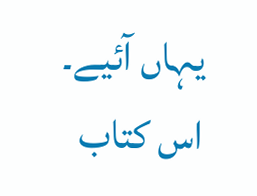یہاں آئیے۔
اس کتاب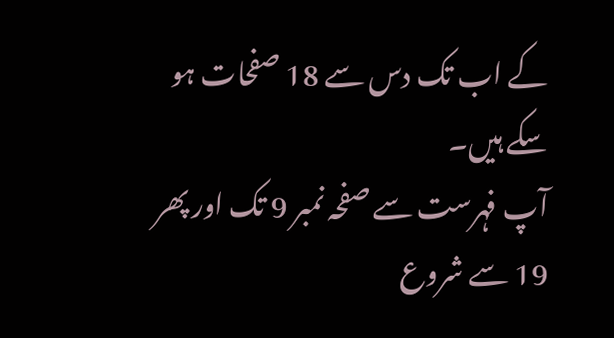کے اب تک دس سے 18 صفحات ہو سکے ہیں۔
آپ فہرست سے صفحہ نمبر 9 تک اور پھر 19 سے شروع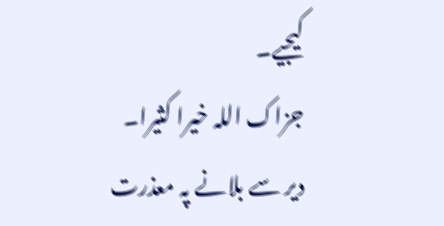کیجیے۔
جزاک اللہ خیرا کثیرا۔
دیر سے بلانے پہ معذرت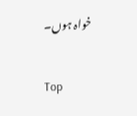خواہ ہوں۔

Top